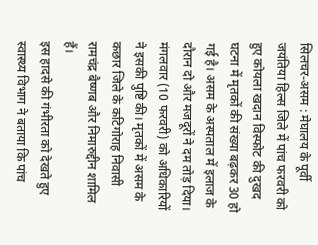सिलचर-असम : मेघालय के पूर्वी जयंतिया हिल्स जिले में पांच फरवरी को हुए कोयला खदान विस्फोट की दुखद घटना में मृतकों की संख्या बढ़कर 30 हो गई है। असम के अस्पताल में इलाज के दौरान दो और मजदूरों ने दम तोड़ दिया। मंगलवार (10 फरवरी) को अधिकारियों ने इसकी पुष्टि की। मृतकों में असम के कछार जिले के कटिगोराह निवासी रामचंद्र बैष्णब और निमारुद्दीन शामिल हैं।
इस हादसे की गंभीरता को देखते हुए स्वास्थ्य विभाग ने बताया कि पांच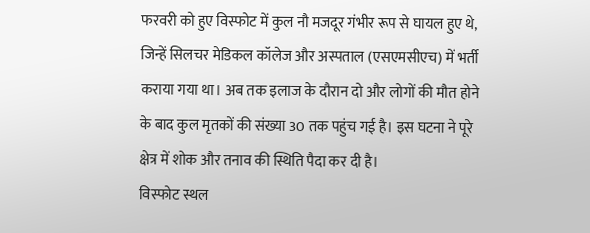फरवरी को हुए विस्फोट में कुल नौ मजदूर गंभीर रूप से घायल हुए थे, जिन्हें सिलचर मेडिकल कॉलेज और अस्पताल (एसएमसीएच) में भर्ती कराया गया था। अब तक इलाज के दौरान दो और लोगों की मौत होने के बाद कुल मृतकों की संख्या 30 तक पहुंच गई है। इस घटना ने पूरे क्षेत्र में शोक और तनाव की स्थिति पैदा कर दी है।
विस्फोट स्थल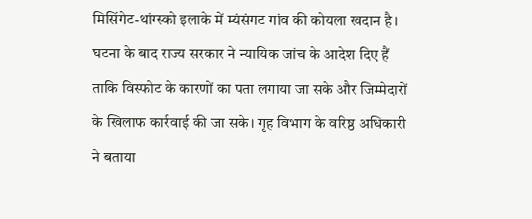मिसिंगेट-थांग्स्को इलाके में म्यंसंगट गांव की कोयला खदान है। घटना के बाद राज्य सरकार ने न्यायिक जांच के आदेश दिए हैं ताकि विस्फोट के कारणों का पता लगाया जा सके और जिम्मेदारों के खिलाफ कार्रवाई की जा सके। गृह विभाग के वरिष्ठ अधिकारी ने बताया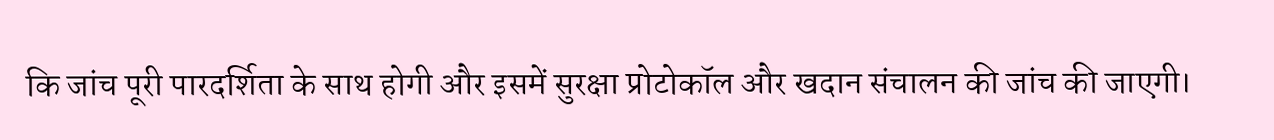कि जांच पूरी पारदर्शिता के साथ होगी और इसमें सुरक्षा प्रोटोकॉल और खदान संचालन की जांच की जाएगी।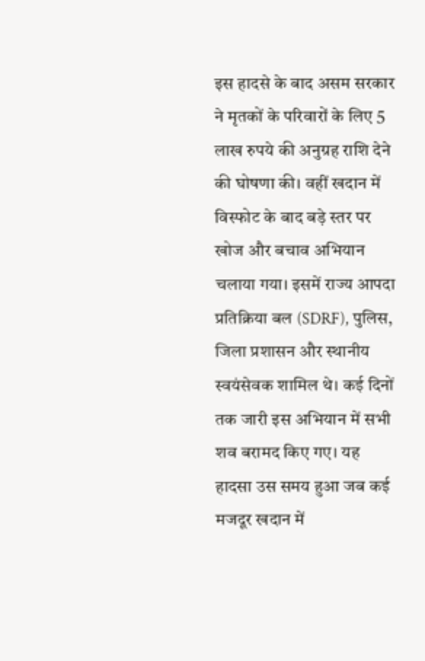इस हादसे के बाद असम सरकार ने मृतकों के परिवारों के लिए 5 लाख रुपये की अनुग्रह राशि देने की घोषणा की। वहीं खदान में विस्फोट के बाद बड़े स्तर पर खोज और बचाव अभियान चलाया गया। इसमें राज्य आपदा प्रतिक्रिया बल (SDRF), पुलिस, जिला प्रशासन और स्थानीय स्वयंसेवक शामिल थे। कई दिनों तक जारी इस अभियान में सभी शव बरामद किए गए। यह हादसा उस समय हुआ जब कई मजदूर खदान में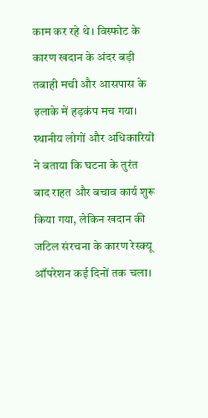काम कर रहे थे। विस्फोट के कारण खदान के अंदर बड़ी तबाही मची और आसपास के इलाके में हड़कंप मच गया। स्थानीय लोगों और अधिकारियों ने बताया कि घटना के तुरंत बाद राहत और बचाव कार्य शुरू किया गया, लेकिन खदान की जटिल संरचना के कारण रेस्क्यू ऑपरेशन कई दिनों तक चला।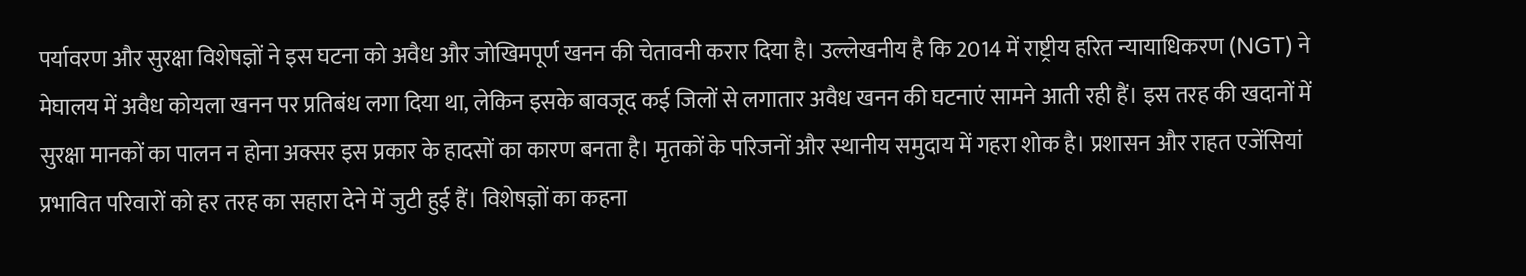पर्यावरण और सुरक्षा विशेषज्ञों ने इस घटना को अवैध और जोखिमपूर्ण खनन की चेतावनी करार दिया है। उल्लेखनीय है कि 2014 में राष्ट्रीय हरित न्यायाधिकरण (NGT) ने मेघालय में अवैध कोयला खनन पर प्रतिबंध लगा दिया था, लेकिन इसके बावजूद कई जिलों से लगातार अवैध खनन की घटनाएं सामने आती रही हैं। इस तरह की खदानों में सुरक्षा मानकों का पालन न होना अक्सर इस प्रकार के हादसों का कारण बनता है। मृतकों के परिजनों और स्थानीय समुदाय में गहरा शोक है। प्रशासन और राहत एजेंसियां प्रभावित परिवारों को हर तरह का सहारा देने में जुटी हुई हैं। विशेषज्ञों का कहना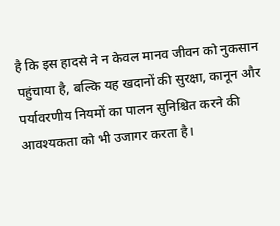है कि इस हादसे ने न केवल मानव जीवन को नुकसान पहुंचाया है, बल्कि यह खदानों की सुरक्षा, कानून और पर्यावरणीय नियमों का पालन सुनिश्चित करने की आवश्यकता को भी उजागर करता है।